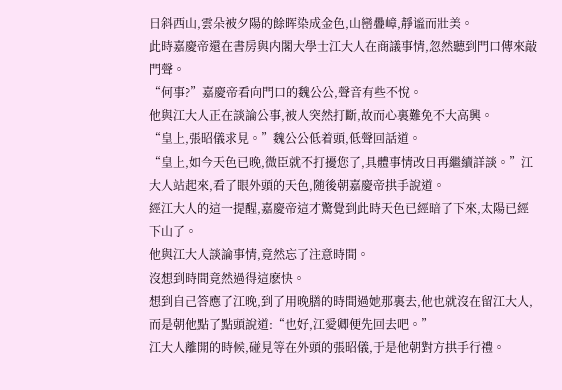日斜西山,雲朵被夕陽的餘晖染成金色,山巒疊嶂,靜谧而壯美。
此時嘉慶帝還在書房與内閣大學士江大人在商議事情,忽然聽到門口傳來敲門聲。
“何事?”嘉慶帝看向門口的魏公公,聲音有些不悅。
他與江大人正在談論公事,被人突然打斷,故而心裏難免不大高興。
“皇上,張昭儀求見。”魏公公低着頭,低聲回話道。
“皇上,如今天色已晚,微臣就不打擾您了,具體事情改日再繼續詳談。”江大人站起來,看了眼外頭的天色,随後朝嘉慶帝拱手說道。
經江大人的這一提醒,嘉慶帝這才驚覺到此時天色已經暗了下來,太陽已經下山了。
他與江大人談論事情,竟然忘了注意時間。
沒想到時間竟然過得這麽快。
想到自己答應了江晚,到了用晚膳的時間過她那裏去,他也就沒在留江大人,而是朝他點了點頭說道:“也好,江愛卿便先回去吧。”
江大人離開的時候,碰見等在外頭的張昭儀,于是他朝對方拱手行禮。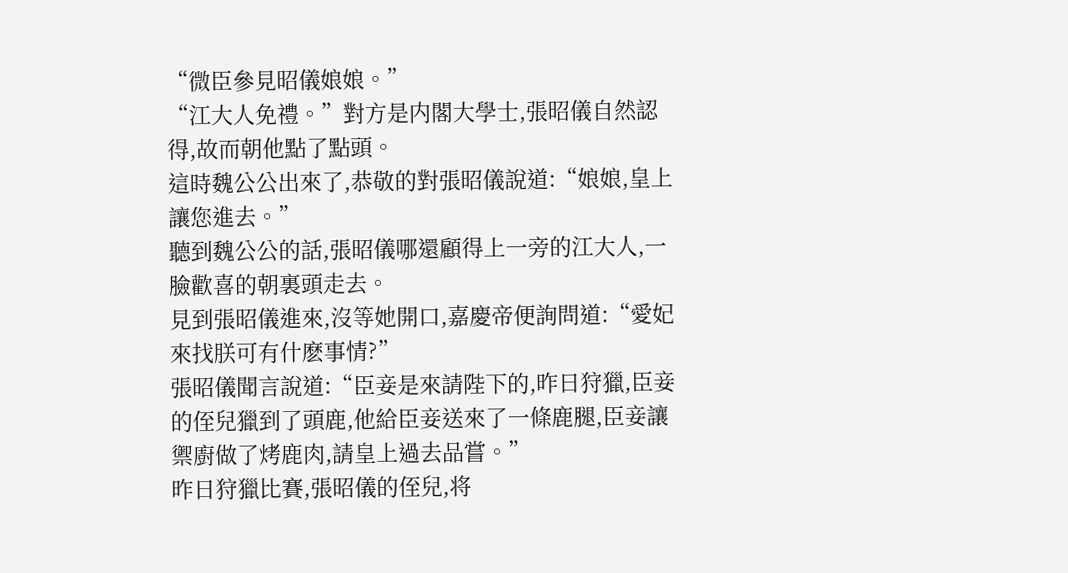“微臣參見昭儀娘娘。”
“江大人免禮。”對方是内閣大學士,張昭儀自然認得,故而朝他點了點頭。
這時魏公公出來了,恭敬的對張昭儀說道:“娘娘,皇上讓您進去。”
聽到魏公公的話,張昭儀哪還顧得上一旁的江大人,一臉歡喜的朝裏頭走去。
見到張昭儀進來,沒等她開口,嘉慶帝便詢問道:“愛妃來找朕可有什麽事情?”
張昭儀聞言說道:“臣妾是來請陛下的,昨日狩獵,臣妾的侄兒獵到了頭鹿,他給臣妾送來了一條鹿腿,臣妾讓禦廚做了烤鹿肉,請皇上過去品嘗。”
昨日狩獵比賽,張昭儀的侄兒,将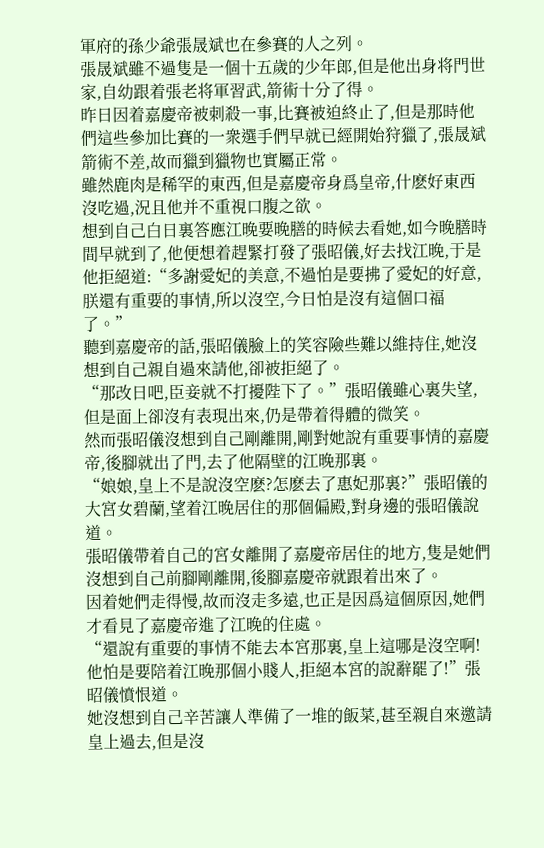軍府的孫少爺張晟斌也在參賽的人之列。
張晟斌雖不過隻是一個十五歲的少年郎,但是他出身将門世家,自幼跟着張老将軍習武,箭術十分了得。
昨日因着嘉慶帝被刺殺一事,比賽被迫終止了,但是那時他們這些參加比賽的一衆選手們早就已經開始狩獵了,張晟斌箭術不差,故而獵到獵物也實屬正常。
雖然鹿肉是稀罕的東西,但是嘉慶帝身爲皇帝,什麽好東西沒吃過,況且他并不重視口腹之欲。
想到自己白日裏答應江晚要晚膳的時候去看她,如今晚膳時間早就到了,他便想着趕緊打發了張昭儀,好去找江晚,于是他拒絕道:“多謝愛妃的美意,不過怕是要拂了愛妃的好意,朕還有重要的事情,所以沒空,今日怕是沒有這個口福了。”
聽到嘉慶帝的話,張昭儀臉上的笑容險些難以維持住,她沒想到自己親自過來請他,卻被拒絕了。
“那改日吧,臣妾就不打擾陛下了。”張昭儀雖心裏失望,但是面上卻沒有表現出來,仍是帶着得體的微笑。
然而張昭儀沒想到自己剛離開,剛對她說有重要事情的嘉慶帝,後腳就出了門,去了他隔壁的江晚那裏。
“娘娘,皇上不是說沒空麽?怎麽去了惠妃那裏?”張昭儀的大宮女碧蘭,望着江晚居住的那個偏殿,對身邊的張昭儀說道。
張昭儀帶着自己的宮女離開了嘉慶帝居住的地方,隻是她們沒想到自己前腳剛離開,後腳嘉慶帝就跟着出來了。
因着她們走得慢,故而沒走多遠,也正是因爲這個原因,她們才看見了嘉慶帝進了江晚的住處。
“還說有重要的事情不能去本宮那裏,皇上這哪是沒空啊!他怕是要陪着江晚那個小賤人,拒絕本宮的說辭罷了!”張昭儀憤恨道。
她沒想到自己辛苦讓人準備了一堆的飯菜,甚至親自來邀請皇上過去,但是沒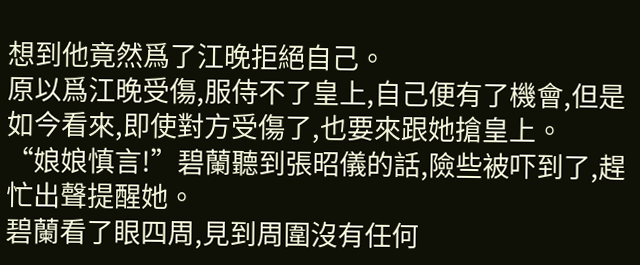想到他竟然爲了江晚拒絕自己。
原以爲江晚受傷,服侍不了皇上,自己便有了機會,但是如今看來,即使對方受傷了,也要來跟她搶皇上。
“娘娘慎言!”碧蘭聽到張昭儀的話,險些被吓到了,趕忙出聲提醒她。
碧蘭看了眼四周,見到周圍沒有任何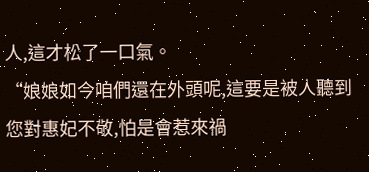人,這才松了一口氣。
“娘娘如今咱們還在外頭呢,這要是被人聽到您對惠妃不敬,怕是會惹來禍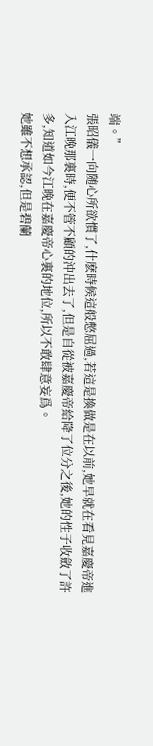端。”
張昭儀一向随心所欲慣了,什麽時候這般憋屈過,若這是換做是在以前,她早就在看見嘉慶帝進入江晚那裏時,便不管不顧的沖出去了,但是自從被嘉慶帝給降了位分之後,她的性子收斂了許多,知道如今江晚在嘉慶帝心裏的地位,所以不敢肆意妄爲。
她雖不想承認,但是碧蘭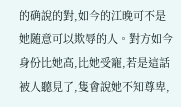的确說的對,如今的江晚可不是她随意可以欺辱的人。對方如今身份比她高,比她受寵,若是這話被人聽見了,隻會說她不知尊卑,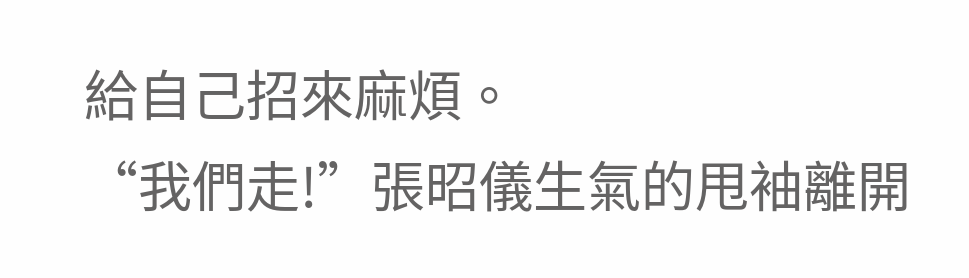給自己招來麻煩。
“我們走!”張昭儀生氣的甩袖離開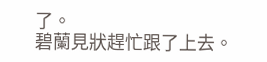了。
碧蘭見狀趕忙跟了上去。